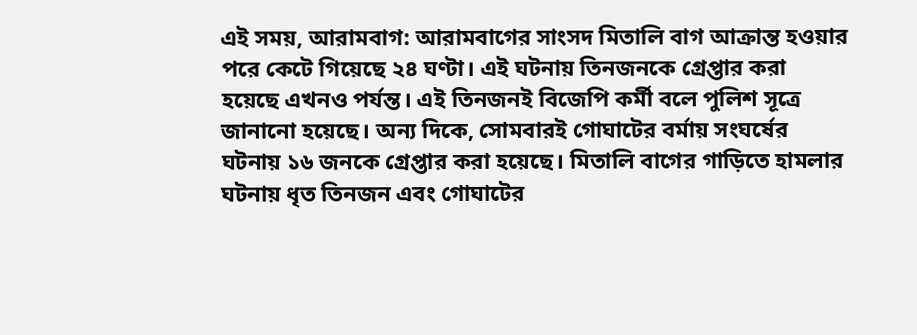এই সময়, আরামবাগ: আরামবাগের সাংসদ মিতালি বাগ আক্রান্ত হওয়ার পরে কেটে গিয়েছে ২৪ ঘণ্টা। এই ঘটনায় তিনজনকে গ্রেপ্তার করা হয়েছে এখনও পর্যন্ত। এই তিনজনই বিজেপি কর্মী বলে পুলিশ সূত্রে জানানো হয়েছে। অন্য দিকে, সোমবারই গোঘাটের বর্মায় সংঘর্ষের ঘটনায় ১৬ জনকে গ্রেপ্তার করা হয়েছে। মিতালি বাগের গাড়িতে হামলার ঘটনায় ধৃত তিনজন এবং গোঘাটের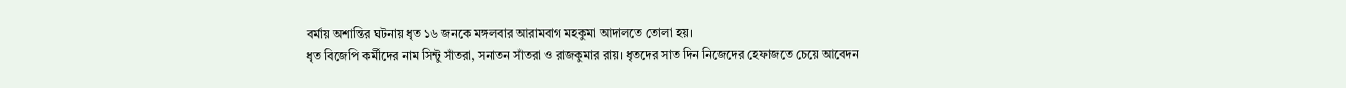বর্মায় অশান্তির ঘটনায় ধৃত ১৬ জনকে মঙ্গলবার আরামবাগ মহকুমা আদালতে তোলা হয়।
ধৃত বিজেপি কর্মীদের নাম সিন্টু সাঁতরা, সনাতন সাঁতরা ও রাজকুমার রায়। ধৃতদের সাত দিন নিজেদের হেফাজতে চেয়ে আবেদন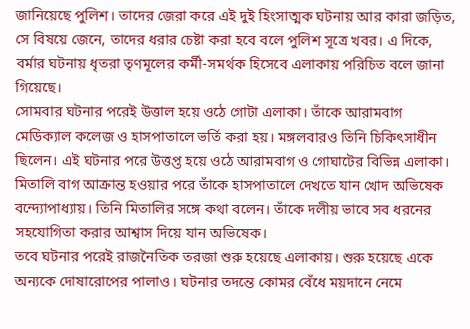জানিয়েছে পুলিশ। তাদের জেরা করে এই দুই হিংসাত্মক ঘটনায় আর কারা জড়িত, সে বিষয়ে জেনে, তাদের ধরার চেষ্টা করা হবে বলে পুলিশ সূত্রে খবর। এ দিকে, বর্মার ঘটনায় ধৃতরা তৃণমূলের কর্মী-সমর্থক হিসেবে এলাকায় পরিচিত বলে জানা গিয়েছে।
সোমবার ঘটনার পরেই উত্তাল হয়ে ওঠে গোটা এলাকা। তাঁকে আরামবাগ মেডিক্যাল কলেজ ও হাসপাতালে ভর্তি করা হয়। মঙ্গলবারও তিনি চিকিৎসাধীন ছিলেন। এই ঘটনার পরে উত্তপ্ত হয়ে ওঠে আরামবাগ ও গোঘাটের বিভিন্ন এলাকা। মিতালি বাগ আক্রান্ত হওয়ার পরে তাঁকে হাসপাতালে দেখতে যান খোদ অভিষেক বন্দ্যোপাধ্যায়। তিনি মিতালির সঙ্গে কথা বলেন। তাঁকে দলীয় ভাবে সব ধরনের সহযোগিতা করার আশ্বাস দিয়ে যান অভিষেক।
তবে ঘটনার পরেই রাজনৈতিক তরজা শুরু হয়েছে এলাকায়। শুরু হয়েছে একে অন্যকে দোষারোপের পালাও। ঘটনার তদন্তে কোমর বেঁধে ময়দানে নেমে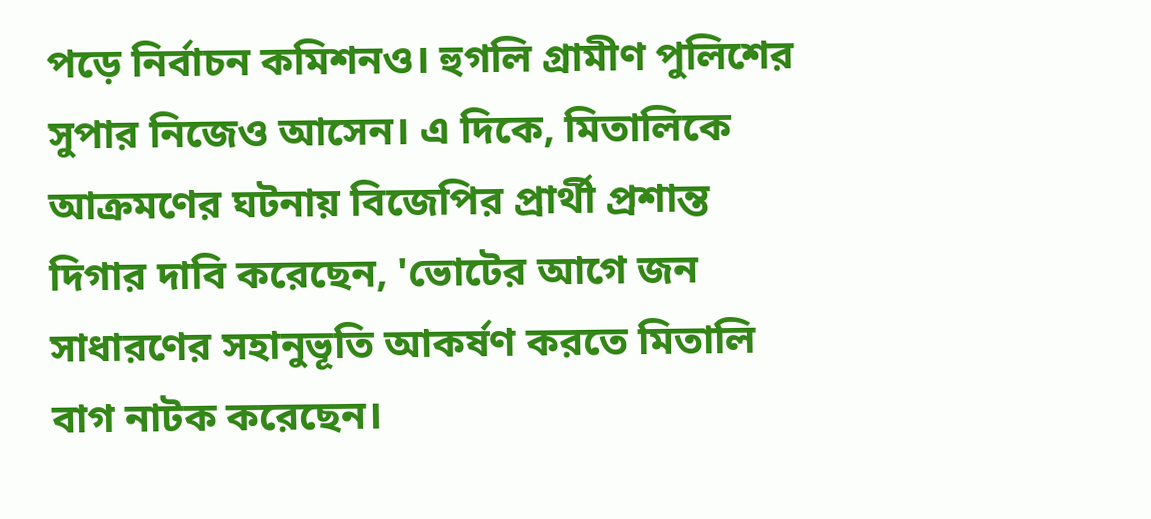পড়ে নির্বাচন কমিশনও। হুগলি গ্রামীণ পুলিশের সুপার নিজেও আসেন। এ দিকে, মিতালিকে আক্রমণের ঘটনায় বিজেপির প্রার্থী প্রশান্ত দিগার দাবি করেছেন, 'ভোটের আগে জন সাধারণের সহানুভূতি আকর্ষণ করতে মিতালি বাগ নাটক করেছেন।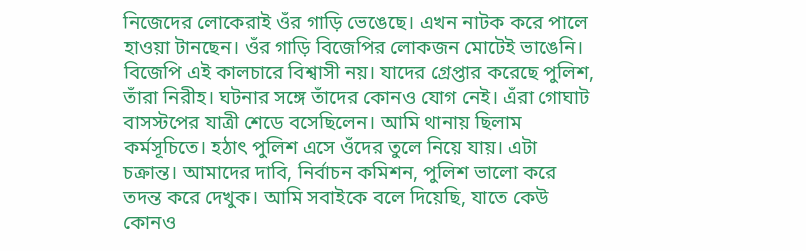নিজেদের লোকেরাই ওঁর গাড়ি ভেঙেছে। এখন নাটক করে পালে হাওয়া টানছেন। ওঁর গাড়ি বিজেপির লোকজন মোটেই ভাঙেনি। বিজেপি এই কালচারে বিশ্বাসী নয়। যাদের গ্রেপ্তার করেছে পুলিশ, তাঁরা নিরীহ। ঘটনার সঙ্গে তাঁদের কোনও যোগ নেই। এঁরা গোঘাট বাসস্টপের যাত্রী শেডে বসেছিলেন। আমি থানায় ছিলাম কর্মসূচিতে। হঠাৎ পুলিশ এসে ওঁদের তুলে নিয়ে যায়। এটা চক্রান্ত। আমাদের দাবি, নির্বাচন কমিশন, পুলিশ ভালো করে তদন্ত করে দেখুক। আমি সবাইকে বলে দিয়েছি, যাতে কেউ কোনও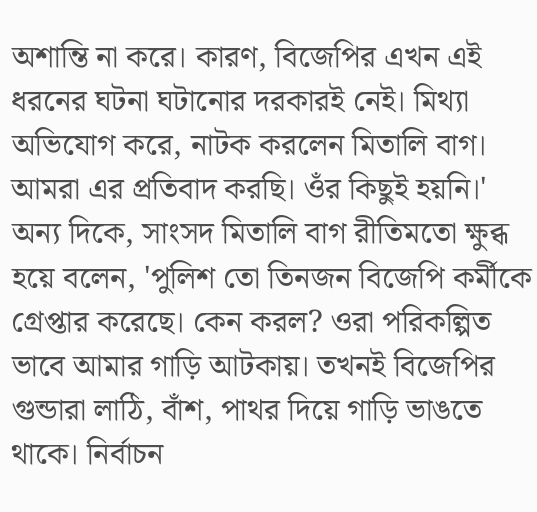অশান্তি না করে। কারণ, বিজেপির এখন এই ধরনের ঘটনা ঘটানোর দরকারই নেই। মিথ্যা অভিযোগ করে, নাটক করলেন মিতালি বাগ। আমরা এর প্রতিবাদ করছি। ওঁর কিছুই হয়নি।'
অন্য দিকে, সাংসদ মিতালি বাগ রীতিমতো ক্ষুব্ধ হয়ে বলেন, 'পুলিশ তো তিনজন বিজেপি কর্মীকে গ্রেপ্তার করেছে। কেন করল? ওরা পরিকল্পিত ভাবে আমার গাড়ি আটকায়। তখনই বিজেপির গুন্ডারা লাঠি, বাঁশ, পাথর দিয়ে গাড়ি ভাঙতে থাকে। নির্বাচন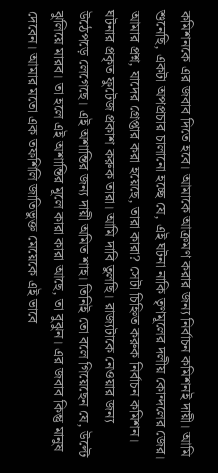কমিশনকে এর জবাব দিতে হবে। আমাকে আক্রমণ করার জন্য নির্বাচন কমিশনই দায়ী। আমি শুনেছি, একটা অপপ্রচার চালানো হচ্ছে যে, এই ঘটনা নাকি তৃণমূলের দলীয় কোন্দলের জের। আমার প্রশ্ন, যাদের গ্রেপ্তার করা হয়েছে, তারা কারা? সেটা চিহ্নিত করুক নির্বাচন কমিশন। ঘটনার প্রকৃত ফুটেজ প্রকাশ করুক তারা। আমি দাবি তুলছি। রাজ্যটাকে নেওয়ার জন্য উঠেপড়ে লেগেছে। এই অশান্তির জন্য দায়ী অমিত শাহ। তিনিই তো বলে গিয়েছেন যে, উল্টে ঝুলিয়ে মারব। তা হলে এই অশান্তির মূলে কারা কারা আছে, তা বুঝুন। এর জবাব কিন্তু মানুষ দেবেন। আমার মতো এক তফশিলি জাতিভুক্ত মেয়েকে এই ভাবে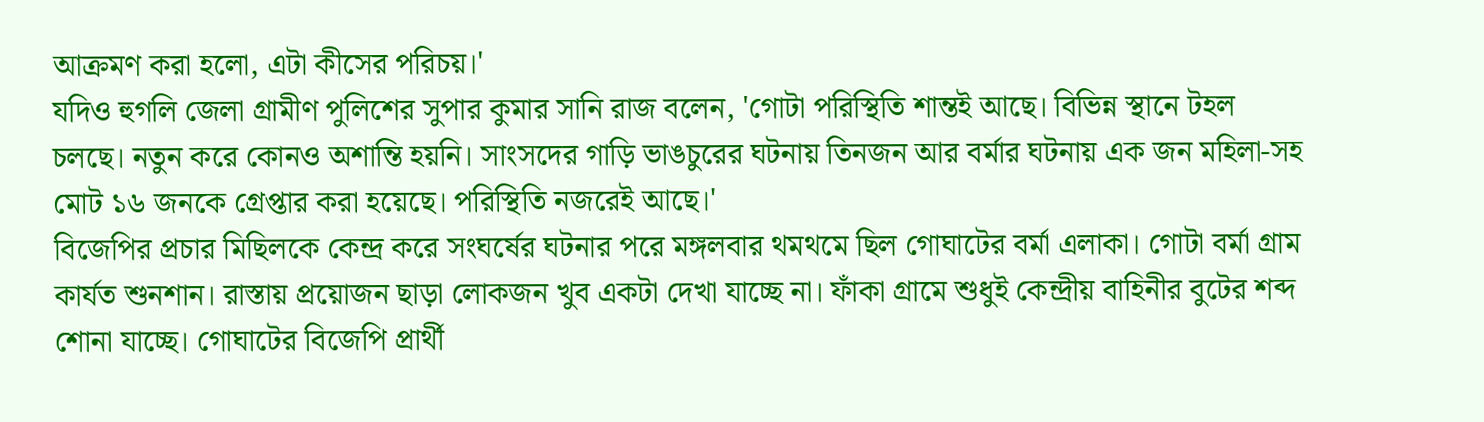আক্রমণ করা হলো, এটা কীসের পরিচয়।'
যদিও হুগলি জেলা গ্রামীণ পুলিশের সুপার কুমার সানি রাজ বলেন, 'গোটা পরিস্থিতি শান্তই আছে। বিভিন্ন স্থানে টহল চলছে। নতুন করে কোনও অশান্তি হয়নি। সাংসদের গাড়ি ভাঙচুরের ঘটনায় তিনজন আর বর্মার ঘটনায় এক জন মহিলা-সহ মোট ১৬ জনকে গ্রেপ্তার করা হয়েছে। পরিস্থিতি নজরেই আছে।'
বিজেপির প্রচার মিছিলকে কেন্দ্র করে সংঘর্ষের ঘটনার পরে মঙ্গলবার থমথমে ছিল গোঘাটের বর্মা এলাকা। গোটা বর্মা গ্রাম কার্যত শুনশান। রাস্তায় প্রয়োজন ছাড়া লোকজন খুব একটা দেখা যাচ্ছে না। ফাঁকা গ্রামে শুধুই কেন্দ্রীয় বাহিনীর বুটের শব্দ শোনা যাচ্ছে। গোঘাটের বিজেপি প্রার্থী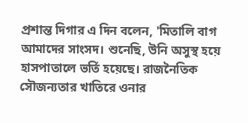প্রশান্ত দিগার এ দিন বলেন, 'মিতালি বাগ আমাদের সাংসদ। শুনেছি, উনি অসুস্থ হয়ে হাসপাতালে ভর্তি হয়েছে। রাজনৈতিক সৌজন্যতার খাতিরে ওনার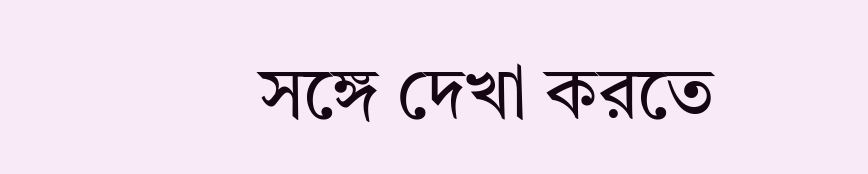সঙ্গে দেখা করতে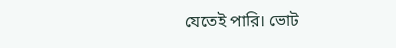যেতেই পারি। ভোট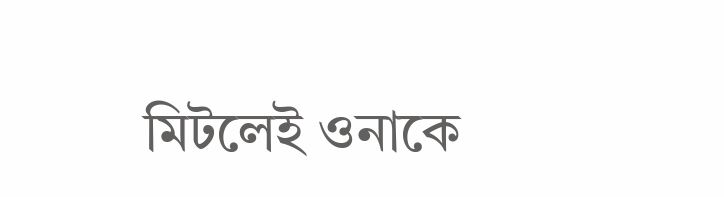মিটলেই ওনাকে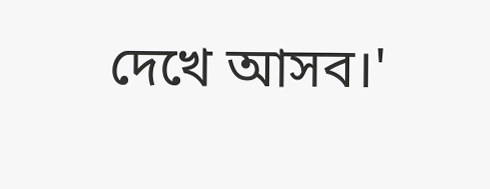দেখে আসব।'